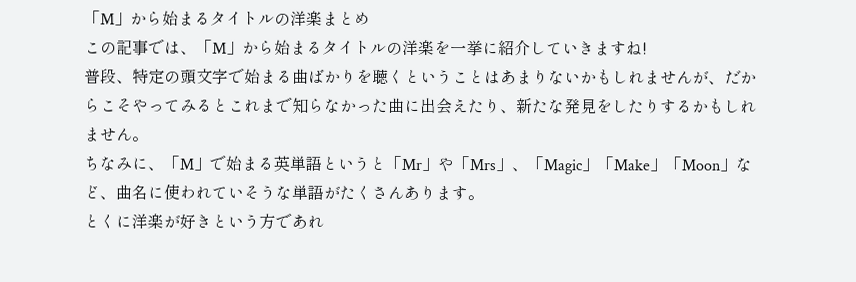「M」から始まるタイトルの洋楽まとめ
この記事では、「M」から始まるタイトルの洋楽を一挙に紹介していきますね!
普段、特定の頭文字で始まる曲ばかりを聴くということはあまりないかもしれませんが、だからこそやってみるとこれまで知らなかった曲に出会えたり、新たな発見をしたりするかもしれません。
ちなみに、「M」で始まる英単語というと「Mr」や「Mrs」、「Magic」「Make」「Moon」など、曲名に使われていそうな単語がたくさんあります。
とくに洋楽が好きという方であれ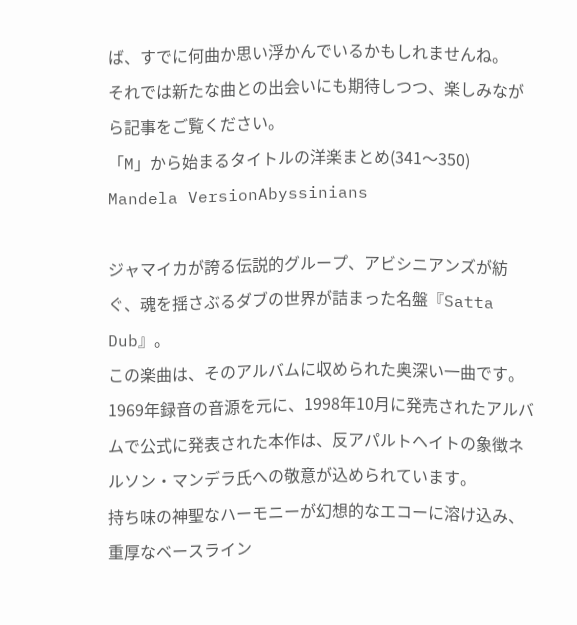ば、すでに何曲か思い浮かんでいるかもしれませんね。
それでは新たな曲との出会いにも期待しつつ、楽しみながら記事をご覧ください。
「M」から始まるタイトルの洋楽まとめ(341〜350)
Mandela VersionAbyssinians

ジャマイカが誇る伝説的グループ、アビシニアンズが紡ぐ、魂を揺さぶるダブの世界が詰まった名盤『Satta Dub』。
この楽曲は、そのアルバムに収められた奥深い一曲です。
1969年録音の音源を元に、1998年10月に発売されたアルバムで公式に発表された本作は、反アパルトヘイトの象徴ネルソン・マンデラ氏への敬意が込められています。
持ち味の神聖なハーモニーが幻想的なエコーに溶け込み、重厚なベースライン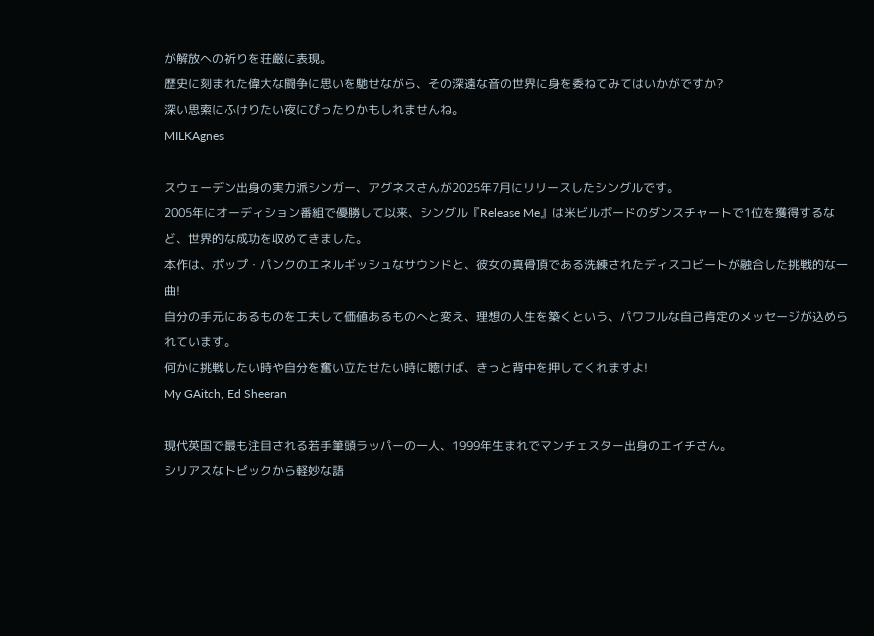が解放への祈りを荘厳に表現。
歴史に刻まれた偉大な闘争に思いを馳せながら、その深遠な音の世界に身を委ねてみてはいかがですか?
深い思索にふけりたい夜にぴったりかもしれませんね。
MILKAgnes

スウェーデン出身の実力派シンガー、アグネスさんが2025年7月にリリースしたシングルです。
2005年にオーディション番組で優勝して以来、シングル『Release Me』は米ビルボードのダンスチャートで1位を獲得するなど、世界的な成功を収めてきました。
本作は、ポップ・パンクのエネルギッシュなサウンドと、彼女の真骨頂である洗練されたディスコビートが融合した挑戦的な一曲!
自分の手元にあるものを工夫して価値あるものへと変え、理想の人生を築くという、パワフルな自己肯定のメッセージが込められています。
何かに挑戦したい時や自分を奮い立たせたい時に聴けば、きっと背中を押してくれますよ!
My GAitch, Ed Sheeran

現代英国で最も注目される若手筆頭ラッパーの一人、1999年生まれでマンチェスター出身のエイチさん。
シリアスなトピックから軽妙な語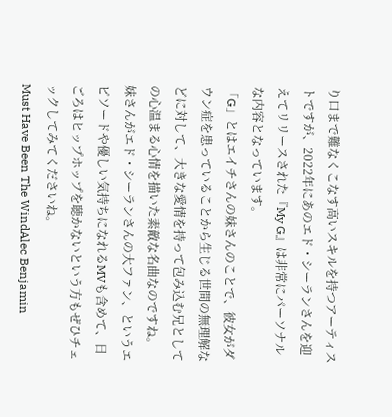り口まで難なくこなす高いスキルを持つアーティストですが、2022年にあのエド・シーランさんを迎えてリリースされた『My G』は非常にパーソナルな内容となっています。
「G」とはエイチさんの妹さんのことで、彼女がダウン症を患っていることから生じる世間の無理解などに対して、大きな愛情を持って包み込む兄としての心温まる心情を描いた素敵な名曲なのですね。
妹さんがエド・シーランさんの大ファン、というエピソードや優しい気持ちになれるMVも含めて、日ごろはヒップホップを聴かないという方もぜひチェックしてみてくださいね。
Must Have Been The WindAlec Benjamin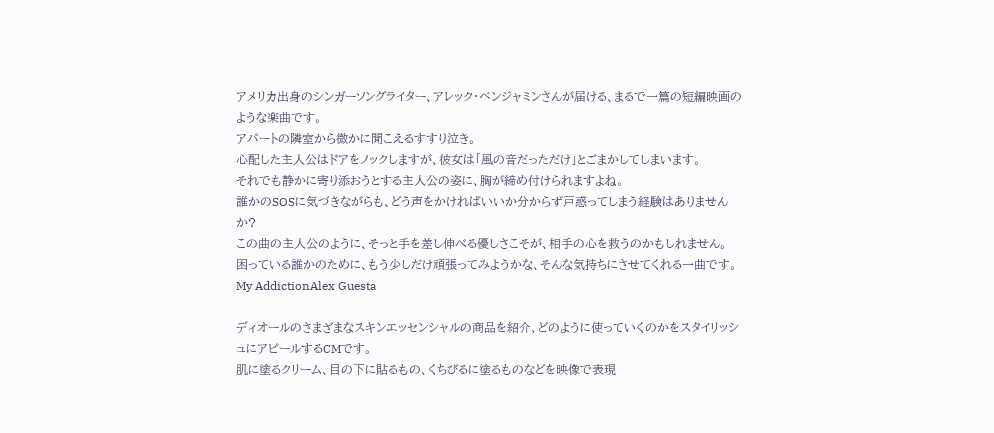アメリカ出身のシンガーソングライター、アレック・ベンジャミンさんが届ける、まるで一篇の短編映画のような楽曲です。
アパートの隣室から微かに聞こえるすすり泣き。
心配した主人公はドアをノックしますが、彼女は「風の音だっただけ」とごまかしてしまいます。
それでも静かに寄り添おうとする主人公の姿に、胸が締め付けられますよね。
誰かのSOSに気づきながらも、どう声をかければいいか分からず戸惑ってしまう経験はありませんか?
この曲の主人公のように、そっと手を差し伸べる優しさこそが、相手の心を救うのかもしれません。
困っている誰かのために、もう少しだけ頑張ってみようかな、そんな気持ちにさせてくれる一曲です。
My AddictionAlex Guesta

ディオールのさまざまなスキンエッセンシャルの商品を紹介、どのように使っていくのかをスタイリッシュにアピールするCMです。
肌に塗るクリーム、目の下に貼るもの、くちびるに塗るものなどを映像で表現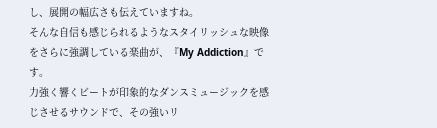し、展開の幅広さも伝えていますね。
そんな自信も感じられるようなスタイリッシュな映像をさらに強調している楽曲が、『My Addiction』です。
力強く響くビートが印象的なダンスミュージックを感じさせるサウンドで、その強いリ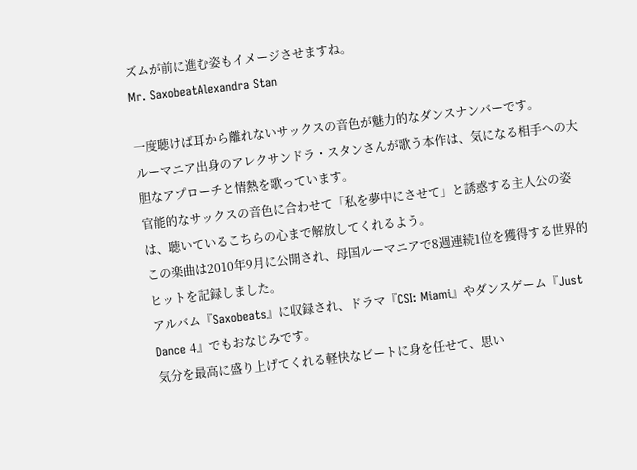ズムが前に進む姿もイメージさせますね。
Mr. SaxobeatAlexandra Stan

一度聴けば耳から離れないサックスの音色が魅力的なダンスナンバーです。
ルーマニア出身のアレクサンドラ・スタンさんが歌う本作は、気になる相手への大胆なアプローチと情熱を歌っています。
官能的なサックスの音色に合わせて「私を夢中にさせて」と誘惑する主人公の姿は、聴いているこちらの心まで解放してくれるよう。
この楽曲は2010年9月に公開され、母国ルーマニアで8週連続1位を獲得する世界的ヒットを記録しました。
アルバム『Saxobeats』に収録され、ドラマ『CSI: Miami』やダンスゲーム『Just Dance 4』でもおなじみです。
気分を最高に盛り上げてくれる軽快なビートに身を任せて、思い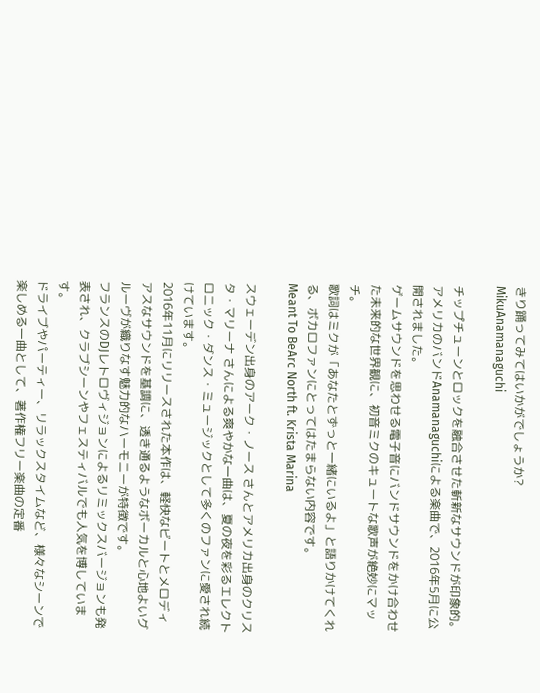きり踊ってみてはいかがでしょうか?
MikuAnamanaguchi

チップチューンとロックを融合させた斬新なサウンドが印象的。
アメリカのバンドAnamanaguchiによる楽曲で、2016年5月に公開されました。
ゲームサウンドを思わせる電子音にバンドサウンドをかけ合わせた未来的な世界観に、初音ミクのキュートな歌声が絶妙にマッチ。
歌詞はミクが「あなたとずっと一緒にいるよ」と語りかけてくれる、ボカロファンにとってはたまらない内容です。
Meant To BeArc North ft. Krista Marina

スウェーデン出身のアーク・ノース さんとアメリカ出身のクリスタ・マリーナ さんによる爽やかな一曲は、夏の夜を彩るエレクトロニック・ダンス・ミュージックとして多くのファンに愛され続けています。
2016年11月にリリースされた本作は、軽快なビートとメロディアスなサウンドを基調に、透き通るようなボーカルと心地よいグルーヴが織りなす魅力的なハーモニーが特徴です。
フランスのDJレトロヴィジョンによるリミックスバージョンも発表され、クラブシーンやフェスティバルでも人気を博しています。
ドライブやパーティー、リラックスタイムなど、様々なシーンで楽しめる一曲として、著作権フリー楽曲の定番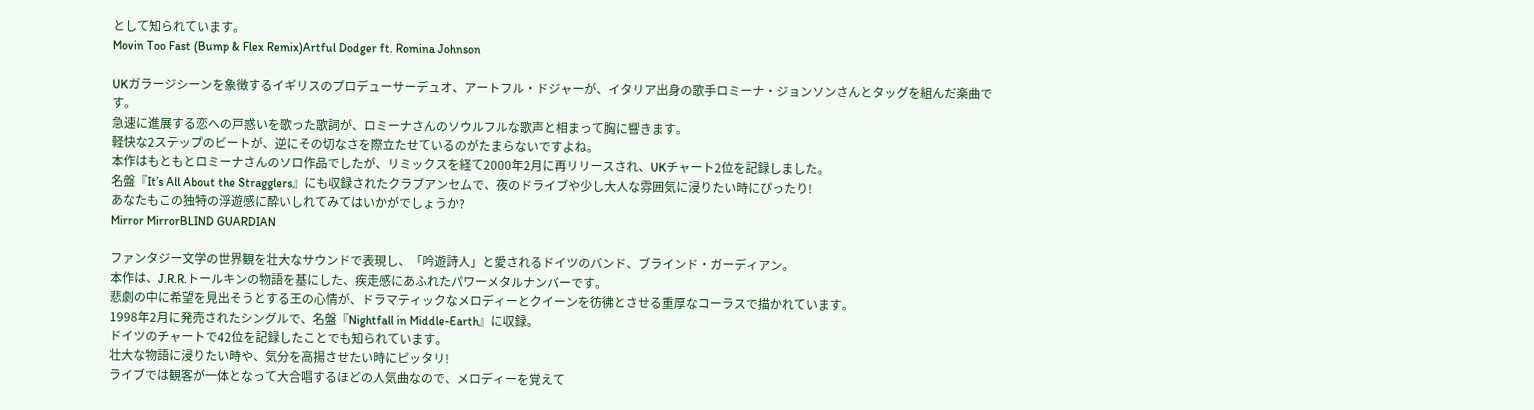として知られています。
Movin Too Fast (Bump & Flex Remix)Artful Dodger ft. Romina Johnson

UKガラージシーンを象徴するイギリスのプロデューサーデュオ、アートフル・ドジャーが、イタリア出身の歌手ロミーナ・ジョンソンさんとタッグを組んだ楽曲です。
急速に進展する恋への戸惑いを歌った歌詞が、ロミーナさんのソウルフルな歌声と相まって胸に響きます。
軽快な2ステップのビートが、逆にその切なさを際立たせているのがたまらないですよね。
本作はもともとロミーナさんのソロ作品でしたが、リミックスを経て2000年2月に再リリースされ、UKチャート2位を記録しました。
名盤『It’s All About the Stragglers』にも収録されたクラブアンセムで、夜のドライブや少し大人な雰囲気に浸りたい時にぴったり!
あなたもこの独特の浮遊感に酔いしれてみてはいかがでしょうか?
Mirror MirrorBLIND GUARDIAN

ファンタジー文学の世界観を壮大なサウンドで表現し、「吟遊詩人」と愛されるドイツのバンド、ブラインド・ガーディアン。
本作は、J.R.R.トールキンの物語を基にした、疾走感にあふれたパワーメタルナンバーです。
悲劇の中に希望を見出そうとする王の心情が、ドラマティックなメロディーとクイーンを彷彿とさせる重厚なコーラスで描かれています。
1998年2月に発売されたシングルで、名盤『Nightfall in Middle-Earth』に収録。
ドイツのチャートで42位を記録したことでも知られています。
壮大な物語に浸りたい時や、気分を高揚させたい時にピッタリ!
ライブでは観客が一体となって大合唱するほどの人気曲なので、メロディーを覚えて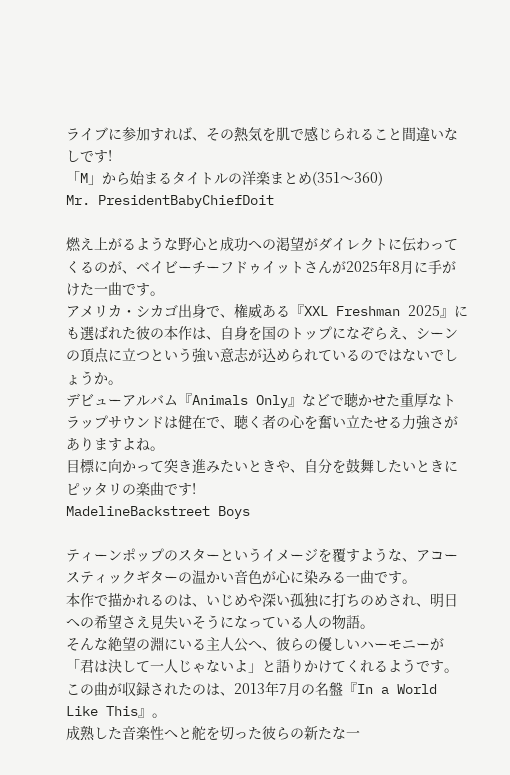ライブに参加すれば、その熱気を肌で感じられること間違いなしです!
「M」から始まるタイトルの洋楽まとめ(351〜360)
Mr. PresidentBabyChiefDoit

燃え上がるような野心と成功への渇望がダイレクトに伝わってくるのが、ベイビーチーフドゥイットさんが2025年8月に手がけた一曲です。
アメリカ・シカゴ出身で、権威ある『XXL Freshman 2025』にも選ばれた彼の本作は、自身を国のトップになぞらえ、シーンの頂点に立つという強い意志が込められているのではないでしょうか。
デビューアルバム『Animals Only』などで聴かせた重厚なトラップサウンドは健在で、聴く者の心を奮い立たせる力強さがありますよね。
目標に向かって突き進みたいときや、自分を鼓舞したいときにピッタリの楽曲です!
MadelineBackstreet Boys

ティーンポップのスターというイメージを覆すような、アコースティックギターの温かい音色が心に染みる一曲です。
本作で描かれるのは、いじめや深い孤独に打ちのめされ、明日への希望さえ見失いそうになっている人の物語。
そんな絶望の淵にいる主人公へ、彼らの優しいハーモニーが「君は決して一人じゃないよ」と語りかけてくれるようです。
この曲が収録されたのは、2013年7月の名盤『In a World Like This』。
成熟した音楽性へと舵を切った彼らの新たな一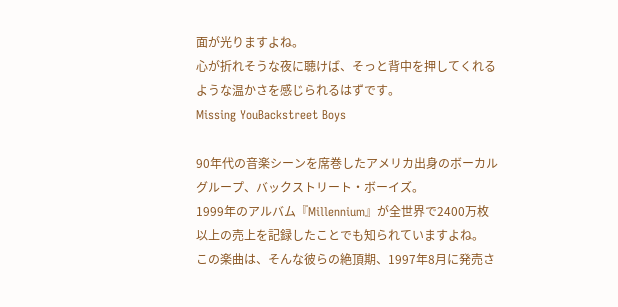面が光りますよね。
心が折れそうな夜に聴けば、そっと背中を押してくれるような温かさを感じられるはずです。
Missing YouBackstreet Boys

90年代の音楽シーンを席巻したアメリカ出身のボーカルグループ、バックストリート・ボーイズ。
1999年のアルバム『Millennium』が全世界で2400万枚以上の売上を記録したことでも知られていますよね。
この楽曲は、そんな彼らの絶頂期、1997年8月に発売さ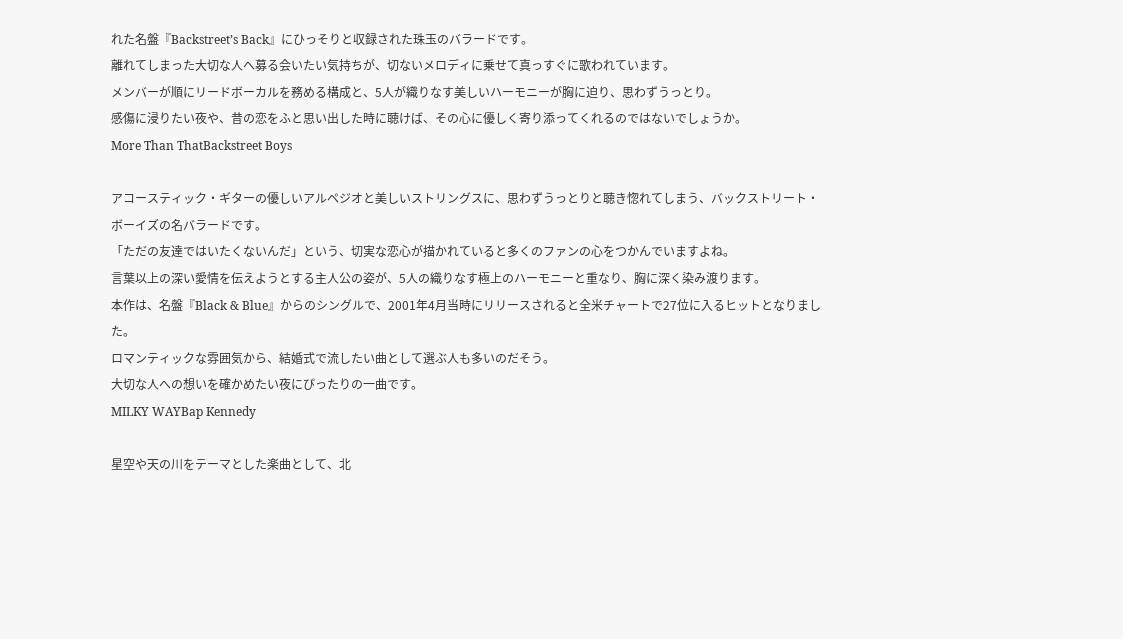れた名盤『Backstreet’s Back』にひっそりと収録された珠玉のバラードです。
離れてしまった大切な人へ募る会いたい気持ちが、切ないメロディに乗せて真っすぐに歌われています。
メンバーが順にリードボーカルを務める構成と、5人が織りなす美しいハーモニーが胸に迫り、思わずうっとり。
感傷に浸りたい夜や、昔の恋をふと思い出した時に聴けば、その心に優しく寄り添ってくれるのではないでしょうか。
More Than ThatBackstreet Boys

アコースティック・ギターの優しいアルペジオと美しいストリングスに、思わずうっとりと聴き惚れてしまう、バックストリート・ボーイズの名バラードです。
「ただの友達ではいたくないんだ」という、切実な恋心が描かれていると多くのファンの心をつかんでいますよね。
言葉以上の深い愛情を伝えようとする主人公の姿が、5人の織りなす極上のハーモニーと重なり、胸に深く染み渡ります。
本作は、名盤『Black & Blue』からのシングルで、2001年4月当時にリリースされると全米チャートで27位に入るヒットとなりました。
ロマンティックな雰囲気から、結婚式で流したい曲として選ぶ人も多いのだそう。
大切な人への想いを確かめたい夜にぴったりの一曲です。
MILKY WAYBap Kennedy

星空や天の川をテーマとした楽曲として、北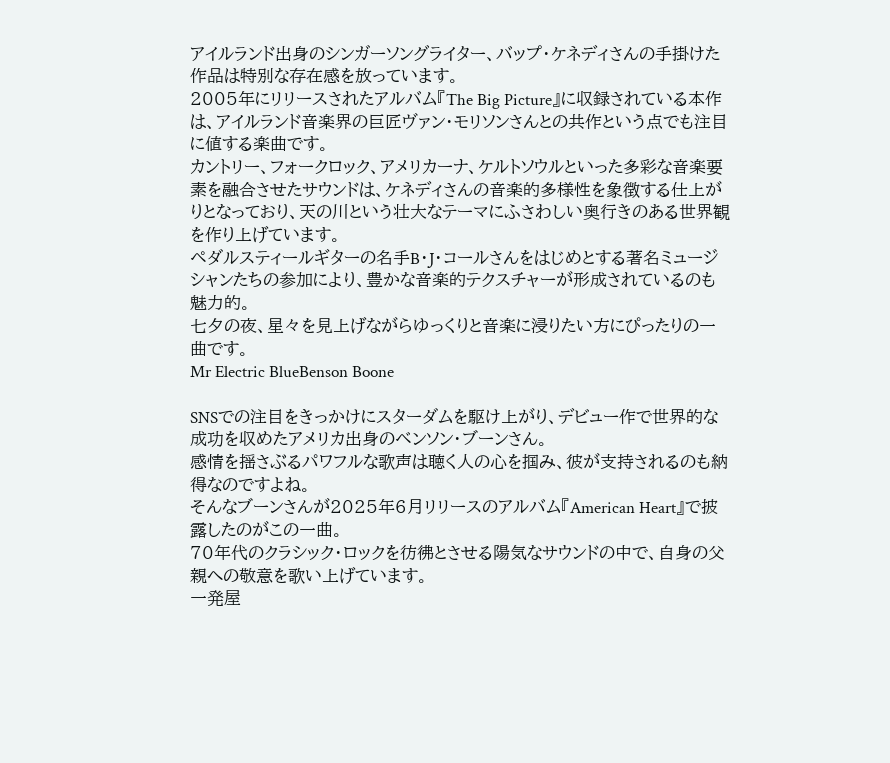アイルランド出身のシンガーソングライター、バップ・ケネディさんの手掛けた作品は特別な存在感を放っています。
2005年にリリースされたアルバム『The Big Picture』に収録されている本作は、アイルランド音楽界の巨匠ヴァン・モリソンさんとの共作という点でも注目に値する楽曲です。
カントリー、フォークロック、アメリカーナ、ケルトソウルといった多彩な音楽要素を融合させたサウンドは、ケネディさんの音楽的多様性を象徴する仕上がりとなっており、天の川という壮大なテーマにふさわしい奥行きのある世界観を作り上げています。
ペダルスティールギターの名手B・J・コールさんをはじめとする著名ミュージシャンたちの参加により、豊かな音楽的テクスチャーが形成されているのも魅力的。
七夕の夜、星々を見上げながらゆっくりと音楽に浸りたい方にぴったりの一曲です。
Mr Electric BlueBenson Boone

SNSでの注目をきっかけにスターダムを駆け上がり、デビュー作で世界的な成功を収めたアメリカ出身のベンソン・ブーンさん。
感情を揺さぶるパワフルな歌声は聴く人の心を掴み、彼が支持されるのも納得なのですよね。
そんなブーンさんが2025年6月リリースのアルバム『American Heart』で披露したのがこの一曲。
70年代のクラシック・ロックを彷彿とさせる陽気なサウンドの中で、自身の父親への敬意を歌い上げています。
一発屋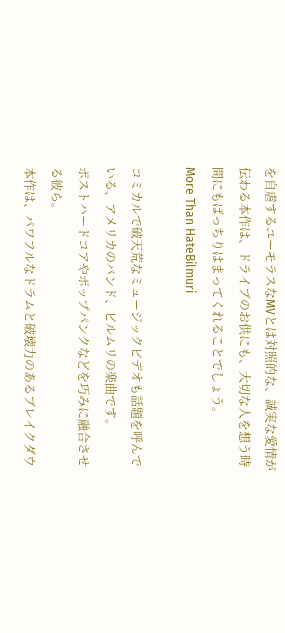を自虐するユーモラスなMVとは対照的な、誠実な愛情が伝わる本作は、ドライブのお供にも、大切な人を想う時間にもばっちりはまってくれることでしょう。
More Than HateBilmuri

コミカルで破天荒なミュージックビデオも話題を呼んでいる、アメリカのバンド、ビルムリの楽曲です。
ポストハードコアやポップパンクなどを巧みに融合させる彼ら。
本作は、パワフルなドラムと破壊力のあるブレイクダウ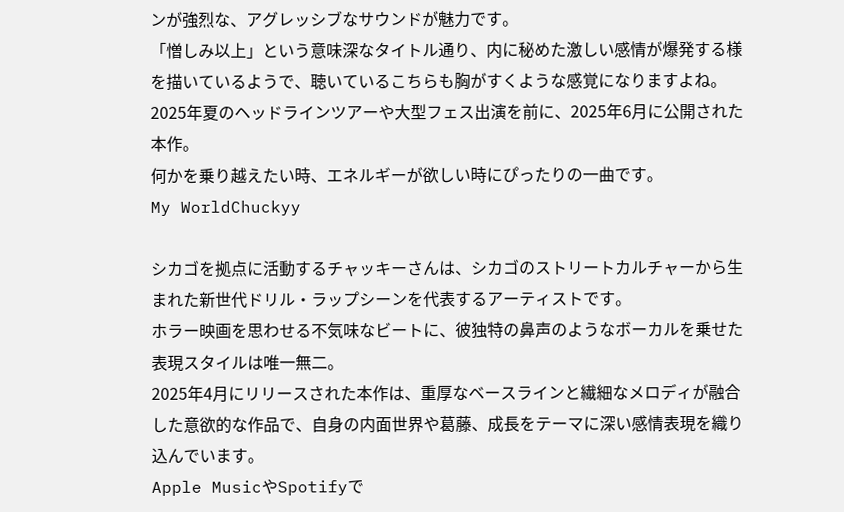ンが強烈な、アグレッシブなサウンドが魅力です。
「憎しみ以上」という意味深なタイトル通り、内に秘めた激しい感情が爆発する様を描いているようで、聴いているこちらも胸がすくような感覚になりますよね。
2025年夏のヘッドラインツアーや大型フェス出演を前に、2025年6月に公開された本作。
何かを乗り越えたい時、エネルギーが欲しい時にぴったりの一曲です。
My WorldChuckyy

シカゴを拠点に活動するチャッキーさんは、シカゴのストリートカルチャーから生まれた新世代ドリル・ラップシーンを代表するアーティストです。
ホラー映画を思わせる不気味なビートに、彼独特の鼻声のようなボーカルを乗せた表現スタイルは唯一無二。
2025年4月にリリースされた本作は、重厚なベースラインと繊細なメロディが融合した意欲的な作品で、自身の内面世界や葛藤、成長をテーマに深い感情表現を織り込んでいます。
Apple MusicやSpotifyで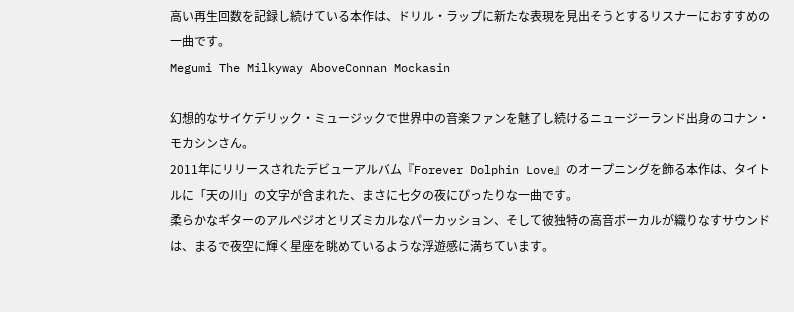高い再生回数を記録し続けている本作は、ドリル・ラップに新たな表現を見出そうとするリスナーにおすすめの一曲です。
Megumi The Milkyway AboveConnan Mockasin

幻想的なサイケデリック・ミュージックで世界中の音楽ファンを魅了し続けるニュージーランド出身のコナン・モカシンさん。
2011年にリリースされたデビューアルバム『Forever Dolphin Love』のオープニングを飾る本作は、タイトルに「天の川」の文字が含まれた、まさに七夕の夜にぴったりな一曲です。
柔らかなギターのアルペジオとリズミカルなパーカッション、そして彼独特の高音ボーカルが織りなすサウンドは、まるで夜空に輝く星座を眺めているような浮遊感に満ちています。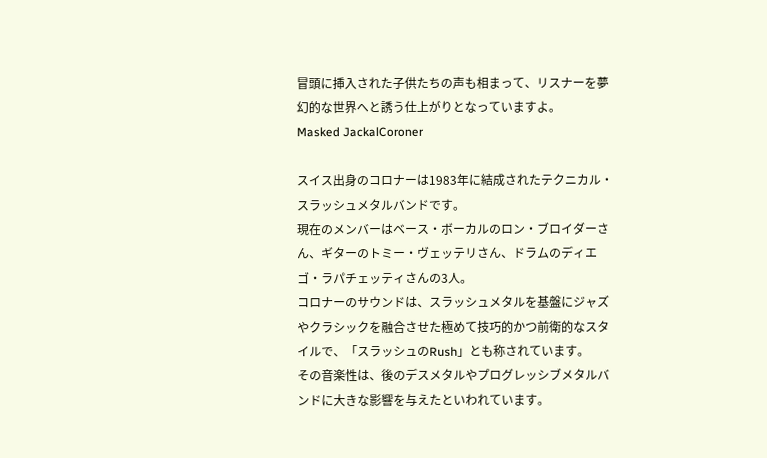冒頭に挿入された子供たちの声も相まって、リスナーを夢幻的な世界へと誘う仕上がりとなっていますよ。
Masked JackalCoroner

スイス出身のコロナーは1983年に結成されたテクニカル・スラッシュメタルバンドです。
現在のメンバーはベース・ボーカルのロン・ブロイダーさん、ギターのトミー・ヴェッテリさん、ドラムのディエゴ・ラパチェッティさんの3人。
コロナーのサウンドは、スラッシュメタルを基盤にジャズやクラシックを融合させた極めて技巧的かつ前衛的なスタイルで、「スラッシュのRush」とも称されています。
その音楽性は、後のデスメタルやプログレッシブメタルバンドに大きな影響を与えたといわれています。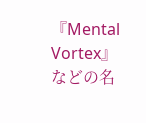『Mental Vortex』などの名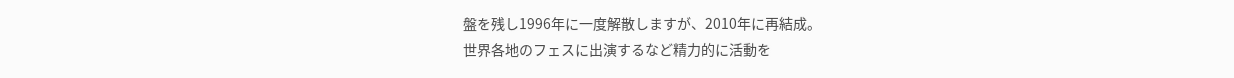盤を残し1996年に一度解散しますが、2010年に再結成。
世界各地のフェスに出演するなど精力的に活動を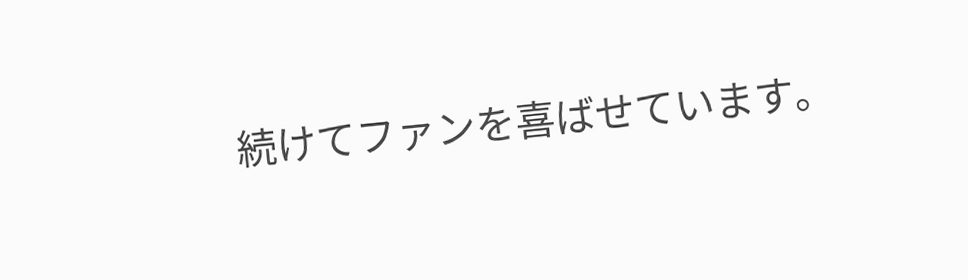続けてファンを喜ばせています。